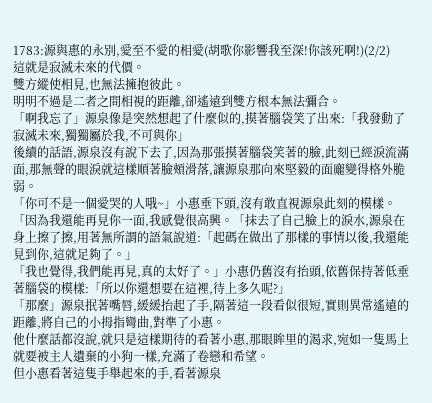1783:源與惠的永別,愛至不愛的相愛(胡歌你影響我至深!你該死啊!)(2/2)
這就是寂滅未來的代價。
雙方縱使相見,也無法擁抱彼此。
明明不過是二者之間相視的距離,卻遙遠到雙方根本無法彌合。
「啊我忘了」源泉像是突然想起了什麼似的,摸著腦袋笑了出來:「我發動了寂滅未來,獨獨屬於我,不可與你」
後續的話語,源泉沒有說下去了,因為那張摸著腦袋笑著的臉,此刻已經淚流滿面,那無聲的眼淚就這樣順著臉頰滑落,讓源泉那向來堅毅的面龐變得格外脆弱。
「你可不是一個愛哭的人哦~」小惠垂下頭,沒有敢直視源泉此刻的模樣。
「因為我還能再見你一面,我感覺很高興。「抹去了自己臉上的淚水,源泉在身上擦了擦,用著無所謂的語氣說道:「起碼在做出了那樣的事情以後,我還能見到你,這就足夠了。」
「我也覺得,我們能再見,真的太好了。」小惠仍舊沒有抬頭,依舊保持著低垂著腦袋的模樣:「所以你還想要在這裡,待上多久呢?」
「那麼」源泉抿著嘴唇,緩緩抬起了手,隔著這一段看似很短,實則異常遙遠的距離,將自己的小拇指彎曲,對準了小惠。
他什麼話都沒說,就只是這樣期待的看著小惠,那眼眸里的渴求,宛如一隻馬上就要被主人遺棄的小狗一樣,充滿了卷戀和希望。
但小惠看著這隻手舉起來的手,看著源泉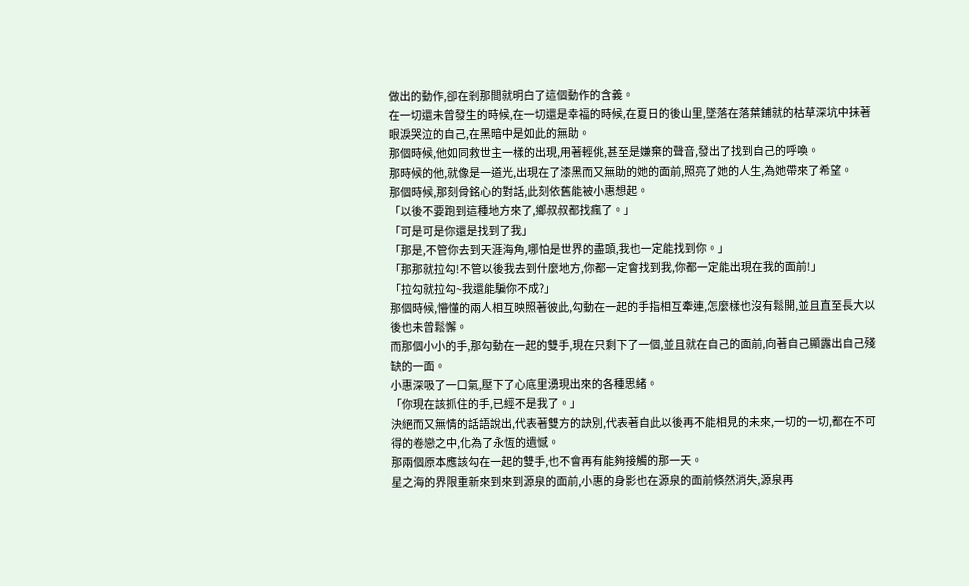做出的動作,卻在剎那間就明白了這個動作的含義。
在一切還未曾發生的時候,在一切還是幸福的時候,在夏日的後山里,墜落在落葉鋪就的枯草深坑中抹著眼淚哭泣的自己,在黑暗中是如此的無助。
那個時候,他如同救世主一樣的出現,用著輕佻,甚至是嫌棄的聲音,發出了找到自己的呼喚。
那時候的他,就像是一道光,出現在了漆黑而又無助的她的面前,照亮了她的人生,為她帶來了希望。
那個時候,那刻骨銘心的對話,此刻依舊能被小惠想起。
「以後不要跑到這種地方來了,鄉叔叔都找瘋了。」
「可是可是你還是找到了我」
「那是,不管你去到天涯海角,哪怕是世界的盡頭,我也一定能找到你。」
「那那就拉勾!不管以後我去到什麼地方,你都一定會找到我,你都一定能出現在我的面前!」
「拉勾就拉勾~我還能騙你不成?」
那個時候,懵懂的兩人相互映照著彼此,勾動在一起的手指相互牽連,怎麼樣也沒有鬆開,並且直至長大以後也未曾鬆懈。
而那個小小的手,那勾動在一起的雙手,現在只剩下了一個,並且就在自己的面前,向著自己顯露出自己殘缺的一面。
小惠深吸了一口氣,壓下了心底里湧現出來的各種思緒。
「你現在該抓住的手,已經不是我了。」
決絕而又無情的話語說出,代表著雙方的訣別,代表著自此以後再不能相見的未來,一切的一切,都在不可得的卷戀之中,化為了永恆的遺憾。
那兩個原本應該勾在一起的雙手,也不會再有能夠接觸的那一天。
星之海的界限重新來到來到源泉的面前,小惠的身影也在源泉的面前倏然消失,源泉再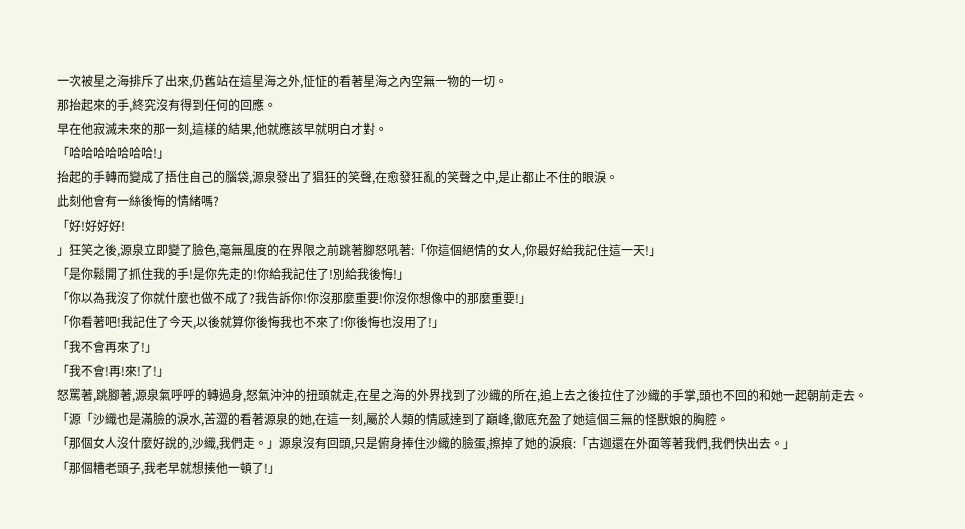一次被星之海排斥了出來,仍舊站在這星海之外,怔怔的看著星海之內空無一物的一切。
那抬起來的手,終究沒有得到任何的回應。
早在他寂滅未來的那一刻,這樣的結果,他就應該早就明白才對。
「哈哈哈哈哈哈哈!」
抬起的手轉而變成了捂住自己的腦袋,源泉發出了猖狂的笑聲,在愈發狂亂的笑聲之中,是止都止不住的眼淚。
此刻他會有一絲後悔的情緒嗎?
「好!好好好!
」狂笑之後,源泉立即變了臉色,毫無風度的在界限之前跳著腳怒吼著:「你這個絕情的女人,你最好給我記住這一天!」
「是你鬆開了抓住我的手!是你先走的!你給我記住了!別給我後悔!」
「你以為我沒了你就什麼也做不成了?我告訴你!你沒那麼重要!你沒你想像中的那麼重要!」
「你看著吧!我記住了今天,以後就算你後悔我也不來了!你後悔也沒用了!」
「我不會再來了!」
「我不會!再!來!了!」
怒罵著,跳腳著,源泉氣呼呼的轉過身,怒氣沖沖的扭頭就走,在星之海的外界找到了沙織的所在,追上去之後拉住了沙織的手掌,頭也不回的和她一起朝前走去。
「源「沙織也是滿臉的淚水,苦澀的看著源泉的她,在這一刻,屬於人類的情感達到了巔峰,徹底充盈了她這個三無的怪獸娘的胸腔。
「那個女人沒什麼好說的,沙織,我們走。」源泉沒有回頭,只是俯身捧住沙織的臉蛋,擦掉了她的淚痕:「古迦還在外面等著我們,我們快出去。」
「那個糟老頭子,我老早就想揍他一頓了!」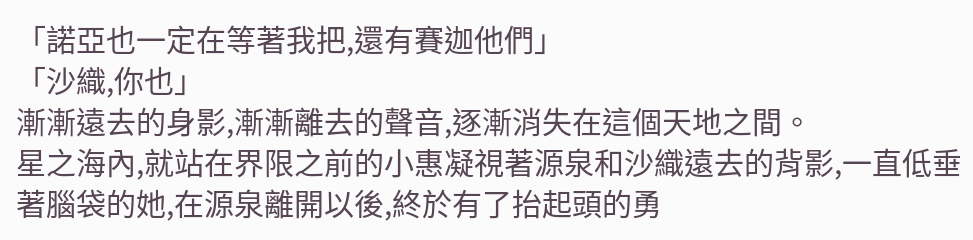「諾亞也一定在等著我把,還有賽迦他們」
「沙織,你也」
漸漸遠去的身影,漸漸離去的聲音,逐漸消失在這個天地之間。
星之海內,就站在界限之前的小惠凝視著源泉和沙織遠去的背影,一直低垂著腦袋的她,在源泉離開以後,終於有了抬起頭的勇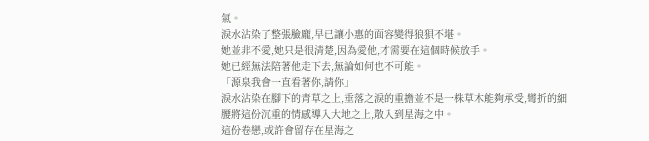氣。
淚水沾染了整張臉龐,早已讓小惠的面容變得狼狽不堪。
她並非不愛,她只是很清楚,因為愛他,才需要在這個時候放手。
她已經無法陪著他走下去,無論如何也不可能。
「源泉我會一直看著你,請你」
淚水沾染在腳下的青草之上,垂落之淚的重擔並不是一株草木能夠承受,彎折的細腰將這份沉重的情感導入大地之上,散入到星海之中。
這份卷戀,或許會留存在星海之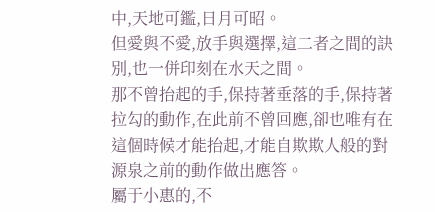中,天地可鑑,日月可昭。
但愛與不愛,放手與選擇,這二者之間的訣別,也一併印刻在水天之間。
那不曾抬起的手,保持著垂落的手,保持著拉勾的動作,在此前不曾回應,卻也唯有在這個時候才能抬起,才能自欺欺人般的對源泉之前的動作做出應答。
屬于小惠的,不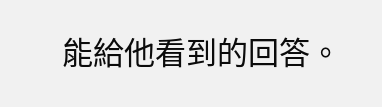能給他看到的回答。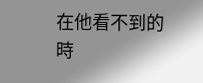在他看不到的時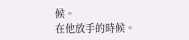候。
在他放手的時候。